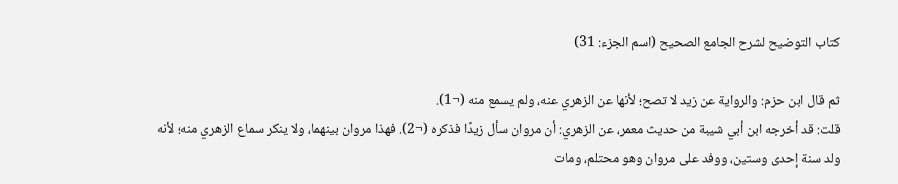كتاب التوضيح لشرح الجامع الصحيح (اسم الجزء: 31)

ثم قال ابن حزم: والرواية عن زيد لا تصح؛ لأنها عن الزهري عنه، ولم يسمع منه (¬1).
قلت: قد أخرجه ابن أبي شيبة من حديث معمر، عن الزهري: أن مروان سأل زيدًا فذكره (¬2). فهذا مروان بينهما، ولا ينكر سماع الزهري منه؛ لأنه ولد سنة إحدى وستين، ووفد على مروان وهو محتلم، ومات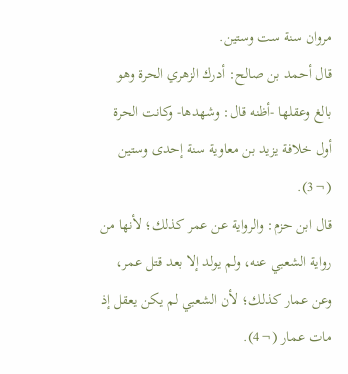مروان سنة ست وستين.
قال أحمد بن صالح: أدرك الزهري الحرة وهو بالغ وعقلها -أظنه قال: وشهدها- وكانت الحرة أول خلافة يزيد بن معاوية سنة إحدى وستين (¬3).
قال ابن حزم: والرواية عن عمر كذلك؛ لأنها من رواية الشعبي عنه، ولم يولد إلا بعد قتل عمر، وعن عمار كذلك؛ لأن الشعبي لم يكن يعقل إذ مات عمار (¬4).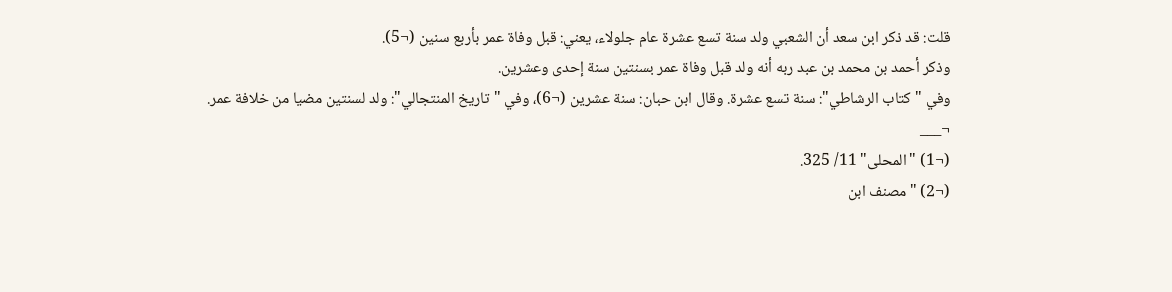قلت: قد ذكر ابن سعد أن الشعبي ولد سنة تسع عشرة عام جلولاء، يعني: قبل وفاة عمر بأربع سنين (¬5).
وذكر أحمد بن محمد بن عبد ربه أنه ولد قبل وفاة عمر بسنتين سنة إحدى وعشرين.
وفي "كتاب الرشاطي": سنة تسع عشرة. وقال ابن حبان: سنة عشرين (¬6)، وفي "تاريخ المنتجالي": ولد لسنتين مضيا من خلافة عمر.
¬___
(¬1) "المحلى" 11/ 325.
(¬2) "مصنف ابن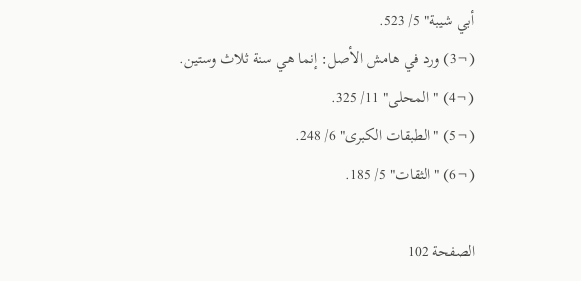أبي شيبة" 5/ 523.
(¬3) ورد في هامش الأصل: إنما هي سنة ثلاث وستين.
(¬4) "المحلى" 11/ 325.
(¬5) "الطبقات الكبرى" 6/ 248.
(¬6) "الثقات" 5/ 185.

الصفحة 102